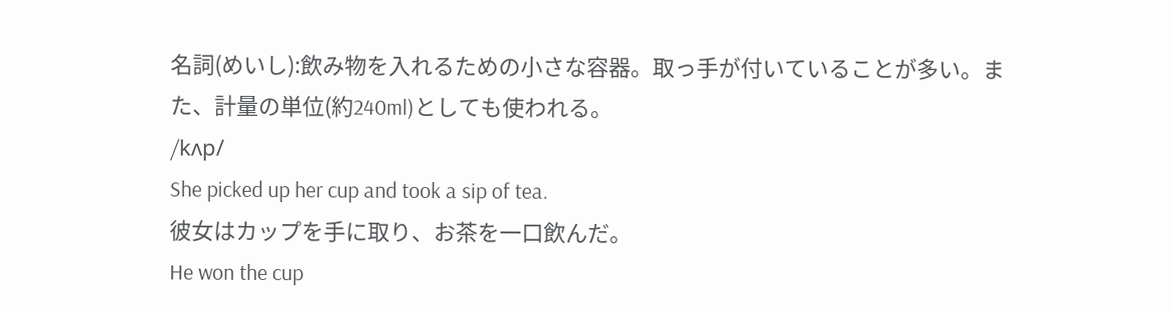名詞(めいし):飲み物を入れるための小さな容器。取っ手が付いていることが多い。また、計量の単位(約240ml)としても使われる。
/kʌp/
She picked up her cup and took a sip of tea.
彼女はカップを手に取り、お茶を一口飲んだ。
He won the cup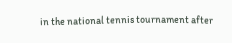in the national tennis tournament after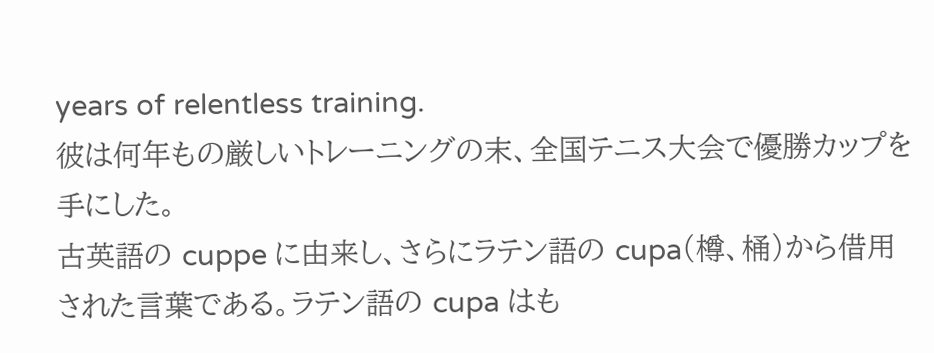years of relentless training.
彼は何年もの厳しいトレーニングの末、全国テニス大会で優勝カップを手にした。
古英語の cuppe に由来し、さらにラテン語の cupa(樽、桶)から借用された言葉である。ラテン語の cupa はも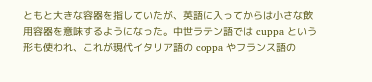ともと大きな容器を指していたが、英語に入ってからは小さな飲用容器を意味するようになった。中世ラテン語では cuppa という形も使われ、これが現代イタリア語の coppa やフランス語の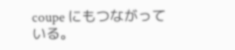coupe にもつながっている。